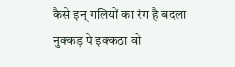कैसे इन् गलियों का रंग है बदला
नुक्कड़ पे इक्कठा वो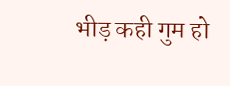भीड़ कही गुम हो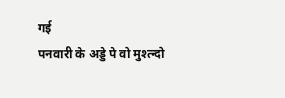गई
पनवारी के अड्डे पे वो मुश्त्न्दो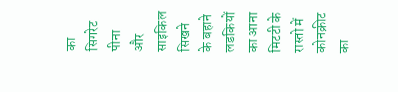का सिगरेट
पीना
और साइकिल सिखने के बहाने लडकियों का आना
मिटटी के रास्तो में कोनक्रीट का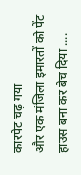कारपेट चढ़ गया
और एक मंजिला इमारतों को पेंट हाउस बना कर बेच दिया ....